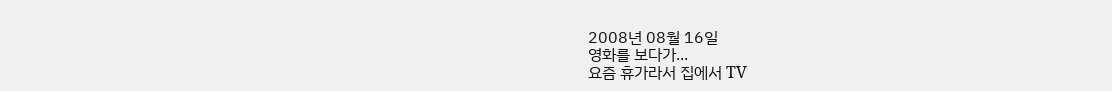2008년 08월 16일
영화를 보다가...
요즘 휴가라서 집에서 TV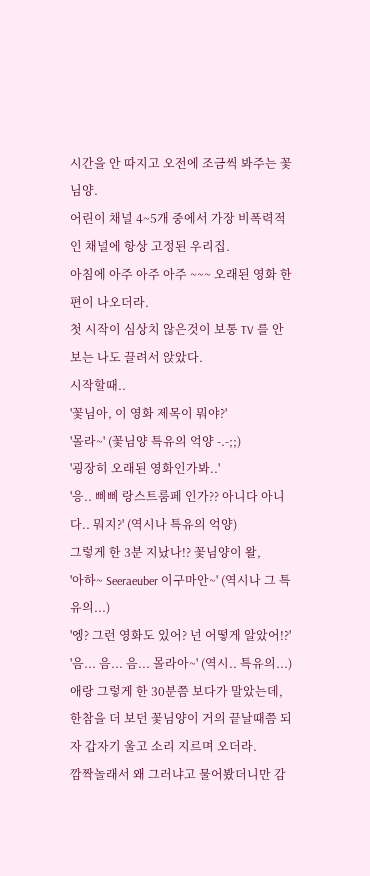시간을 안 따지고 오전에 조금씩 봐주는 꽃님양.
어린이 채널 4~5개 중에서 가장 비폭력적인 채널에 항상 고정된 우리집.
아침에 아주 아주 아주 ~~~ 오래된 영화 한편이 나오더라.
첫 시작이 심상치 않은것이 보통 TV 를 안 보는 나도 끌려서 앉았다.
시작할때..
'꽃님아, 이 영화 제목이 뭐야?'
'몰라~' (꽃님양 특유의 억양 -.-;;)
'굉장히 오래된 영화인가봐..'
'응.. 삐삐 랑스트룸페 인가?? 아니다 아니다.. 뭐지?' (역시나 특유의 억양)
그렇게 한 3분 지났나!? 꽃님양이 왈,
'아하~ Seeraeuber 이구마안~' (역시나 그 특유의...)
'엥? 그런 영화도 있어? 넌 어떻게 알았어!?'
'음... 음... 음... 몰라아~' (역시.. 특유의...)
애랑 그렇게 한 30분쯤 보다가 말았는데,
한참을 더 보던 꽃님양이 거의 끝날때쯤 되자 갑자기 울고 소리 지르며 오더라.
깜짝놀래서 왜 그러냐고 물어봤더니만 감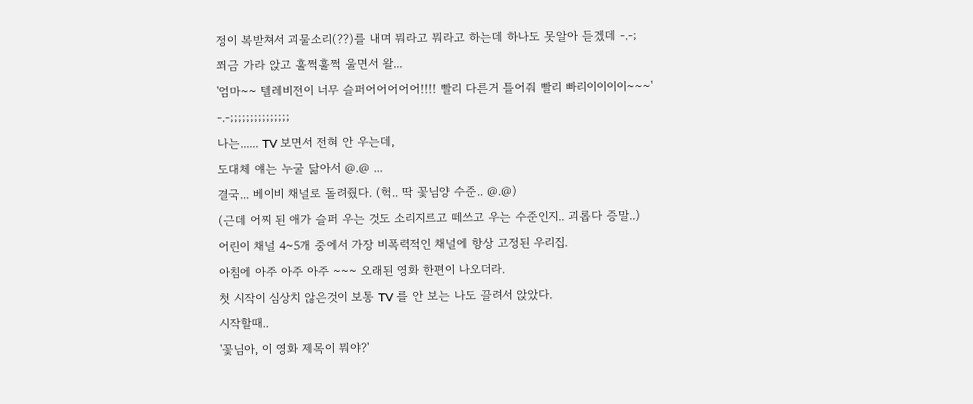정이 복받쳐서 괴물소리(??)를 내며 뭐라고 뭐라고 하는데 하나도 못알아 듣겠데 -.-;
쬐금 가라 앉고 훌쩍훌쩍 울면서 왈...
'엄마~~ 텔레비전이 너무 슬퍼어어어어어!!!! 빨리 다른거 틀어줘 빨리 빠리이이이이~~~'
-.-;;;;;;;;;;;;;;;
나는...... TV 보면서 전혀 안 우는데,
도대체 얘는 누굴 닮아서 @.@ ...
결국... 베이비 채널로 돌려줬다. (헉.. 딱 꽃님양 수준.. @.@)
(근데 어찌 된 애가 슬퍼 우는 것도 소리지르고 떼쓰고 우는 수준인지.. 괴롭다 증말..)
어린이 채널 4~5개 중에서 가장 비폭력적인 채널에 항상 고정된 우리집.
아침에 아주 아주 아주 ~~~ 오래된 영화 한편이 나오더라.
첫 시작이 심상치 않은것이 보통 TV 를 안 보는 나도 끌려서 앉았다.
시작할때..
'꽃님아, 이 영화 제목이 뭐야?'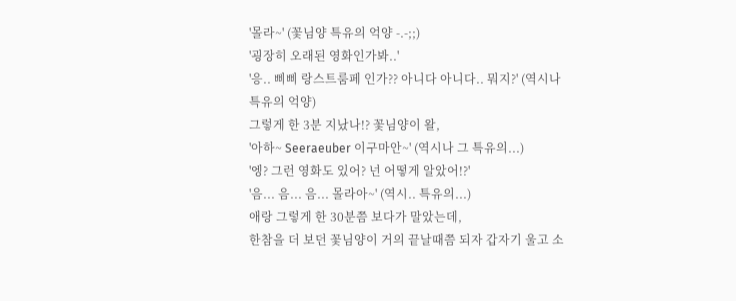'몰라~' (꽃님양 특유의 억양 -.-;;)
'굉장히 오래된 영화인가봐..'
'응.. 삐삐 랑스트룸페 인가?? 아니다 아니다.. 뭐지?' (역시나 특유의 억양)
그렇게 한 3분 지났나!? 꽃님양이 왈,
'아하~ Seeraeuber 이구마안~' (역시나 그 특유의...)
'엥? 그런 영화도 있어? 넌 어떻게 알았어!?'
'음... 음... 음... 몰라아~' (역시.. 특유의...)
애랑 그렇게 한 30분쯤 보다가 말았는데,
한참을 더 보던 꽃님양이 거의 끝날때쯤 되자 갑자기 울고 소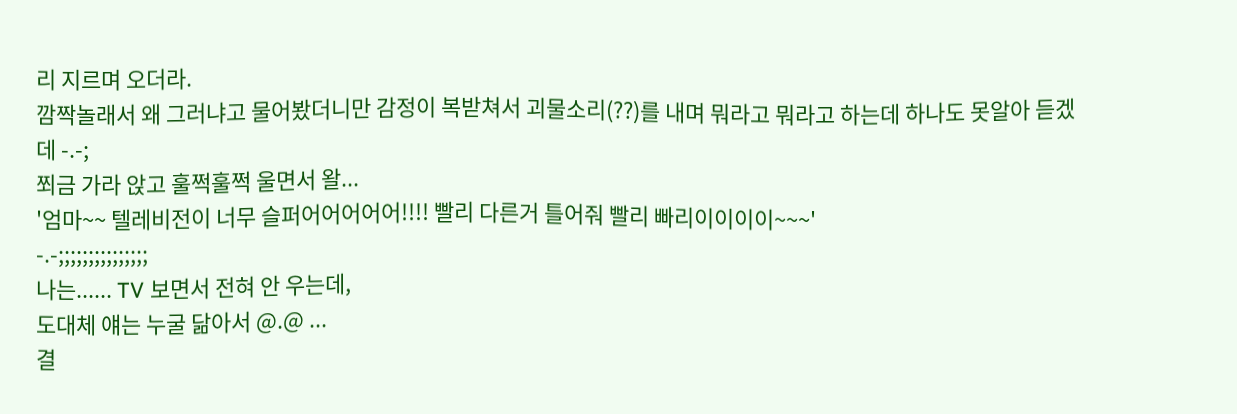리 지르며 오더라.
깜짝놀래서 왜 그러냐고 물어봤더니만 감정이 복받쳐서 괴물소리(??)를 내며 뭐라고 뭐라고 하는데 하나도 못알아 듣겠데 -.-;
쬐금 가라 앉고 훌쩍훌쩍 울면서 왈...
'엄마~~ 텔레비전이 너무 슬퍼어어어어어!!!! 빨리 다른거 틀어줘 빨리 빠리이이이이~~~'
-.-;;;;;;;;;;;;;;;
나는...... TV 보면서 전혀 안 우는데,
도대체 얘는 누굴 닮아서 @.@ ...
결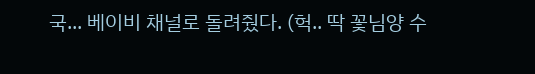국... 베이비 채널로 돌려줬다. (헉.. 딱 꽃님양 수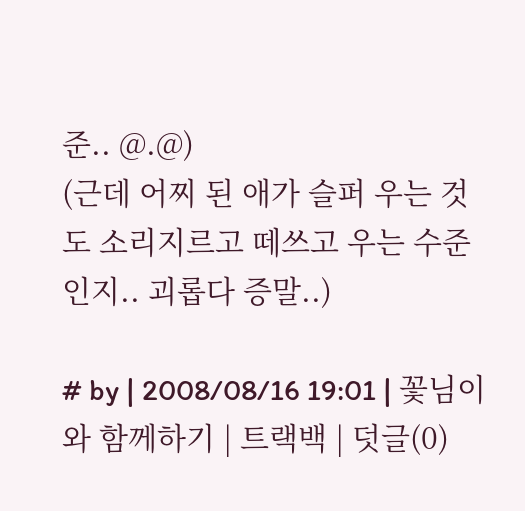준.. @.@)
(근데 어찌 된 애가 슬퍼 우는 것도 소리지르고 떼쓰고 우는 수준인지.. 괴롭다 증말..)

# by | 2008/08/16 19:01 | 꽃님이와 함께하기 | 트랙백 | 덧글(0)